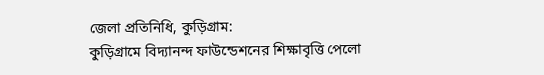জেলা প্রতিনিধি, কুড়িগ্রাম:
কুড়িগ্রামে বিদ্যানন্দ ফাউন্ডেশনের শিক্ষাবৃত্তি পেলো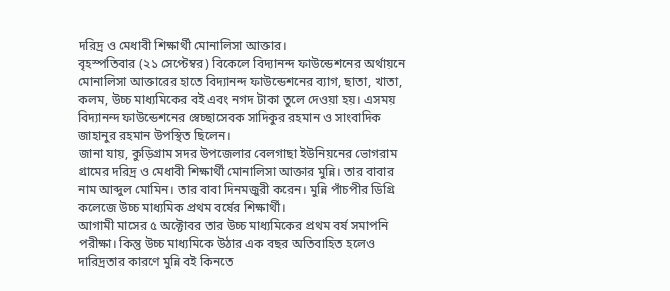দরিদ্র ও মেধাবী শিক্ষার্থী মোনালিসা আক্তার।
বৃহস্পতিবার (২১ সেপ্টেম্বর) বিকেলে বিদ্যানন্দ ফাউন্ডেশনের অর্থায়নে মোনালিসা আক্তারের হাতে বিদ্যানন্দ ফাউন্ডেশনের ব্যাগ, ছাতা, খাতা, কলম, উচ্চ মাধ্যমিকের বই এবং নগদ টাকা তুলে দেওয়া হয়। এসময় বিদ্যানন্দ ফাউন্ডেশনের স্বেচ্ছাসেবক সাদিকুর রহমান ও সাংবাদিক জাহানুর রহমান উপস্থিত ছিলেন।
জানা যায়, কুড়িগ্রাম সদর উপজেলার বেলগাছা ইউনিয়নের ভোগরাম গ্রামের দরিদ্র ও মেধাবী শিক্ষার্থী মোনালিসা আক্তার মুন্নি। তার বাবার নাম আব্দুল মোমিন। তার বাবা দিনমজুরী করেন। মুন্নি পাঁচপীর ডিগ্রি কলেজে উচ্চ মাধ্যমিক প্রথম বর্ষের শিক্ষার্থী।
আগামী মাসের ৫ অক্টোবর তার উচ্চ মাধ্যমিকের প্রথম বর্ষ সমাপনি পরীক্ষা। কিন্তু উচ্চ মাধ্যমিকে উঠার এক বছর অতিবাহিত হলেও দারিদ্রতার কারণে মুন্নি বই কিনতে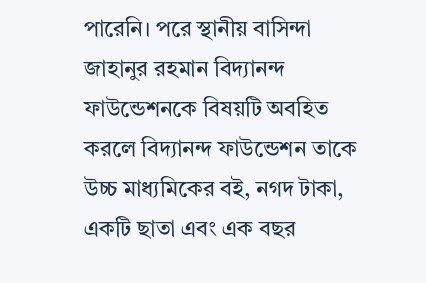পারেনি। পরে স্থানীয় বাসিন্দা জাহানুর রহমান বিদ্যানন্দ ফাউন্ডেশনকে বিষয়টি অবহিত করলে বিদ্যানন্দ ফাউন্ডেশন তাকে উচ্চ মাধ্যমিকের বই, নগদ টাকা, একটি ছাতা এবং এক বছর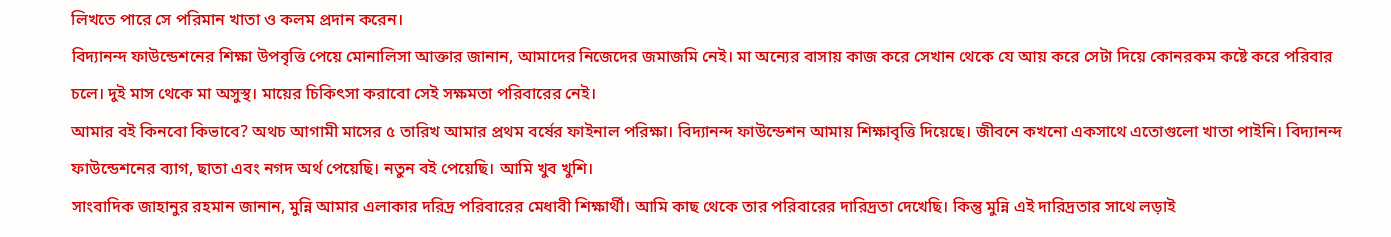লিখতে পারে সে পরিমান খাতা ও কলম প্রদান করেন।
বিদ্যানন্দ ফাউন্ডেশনের শিক্ষা উপবৃত্তি পেয়ে মোনালিসা আক্তার জানান, আমাদের নিজেদের জমাজমি নেই। মা অন্যের বাসায় কাজ করে সেখান থেকে যে আয় করে সেটা দিয়ে কোনরকম কষ্টে করে পরিবার চলে। দুই মাস থেকে মা অসুস্থ। মায়ের চিকিৎসা করাবো সেই সক্ষমতা পরিবারের নেই।
আমার বই কিনবো কিভাবে? অথচ আগামী মাসের ৫ তারিখ আমার প্রথম বর্ষের ফাইনাল পরিক্ষা। বিদ্যানন্দ ফাউন্ডেশন আমায় শিক্ষাবৃত্তি দিয়েছে। জীবনে কখনো একসাথে এতোগুলো খাতা পাইনি। বিদ্যানন্দ ফাউন্ডেশনের ব্যাগ, ছাতা এবং নগদ অর্থ পেয়েছি। নতুন বই পেয়েছি। আমি খুব খুশি।
সাংবাদিক জাহানুর রহমান জানান, মুন্নি আমার এলাকার দরিদ্র পরিবারের মেধাবী শিক্ষার্থী। আমি কাছ থেকে তার পরিবারের দারিদ্রতা দেখেছি। কিন্তু মুন্নি এই দারিদ্রতার সাথে লড়াই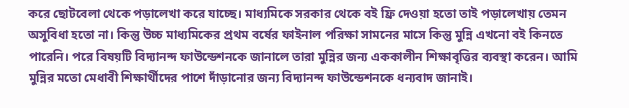করে ছোটবেলা থেকে পড়ালেখা করে যাচ্ছে। মাধ্যমিকে সরকার থেকে বই ফ্রি দেওয়া হতো তাই পড়ালেখায় তেমন অসুবিধা হতো না। কিন্তু উচ্চ মাধ্যমিকের প্রথম বর্ষের ফাইনাল পরিক্ষা সামনের মাসে কিন্তু মুন্নি এখনো বই কিনতে পারেনি। পরে বিষয়টি বিদ্যানন্দ ফাউন্ডেশনকে জানালে তারা মুন্নির জন্য এককালীন শিক্ষাবৃত্তির ব্যবস্থা করেন। আমি মুন্নির মতো মেধাবী শিক্ষার্থীদের পাশে দাঁড়ানোর জন্য বিদ্যানন্দ ফাউন্ডেশনকে ধন্যবাদ জানাই।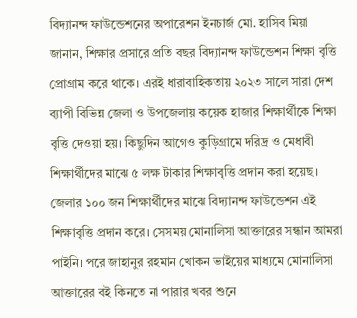বিদ্যানন্দ ফাউন্ডেশনের অপারেশন ইনচার্জ মো. হাসিব মিয়া জানান, শিক্ষার প্রসারে প্রতি বছর বিদ্যানন্দ ফাউন্ডেশন শিক্ষা বৃত্তি প্রোগ্রাম করে থাকে। এরই ধারাবাহিকতায় ২০২৩ সালে সারা দেশ ব্যাপী বিভিন্ন জেলা ও উপজেলায় কয়েক হাজার শিক্ষার্থীকে শিক্ষা বৃত্তি দেওয়া হয়। কিছুদিন আগেও কুড়িগ্রামে দরিদ্র ও মেধাবী শিক্ষার্থীদের মাঝে ৫ লক্ষ টাকার শিক্ষাবৃত্তি প্রদান করা হয়েছ। জেলার ১০০ জন শিক্ষার্থীদের মাঝে বিদ্যানন্দ ফাউন্ডেশন এই শিক্ষাবৃত্তি প্রদান করে। সেসময় মোনালিসা আক্তারের সন্ধান আমরা পাইনি। পরে জাহানুর রহমান খোকন ভাইয়ের মাধ্যমে মোনালিসা আক্তারের বই কিনতে না পারার খবর শুনে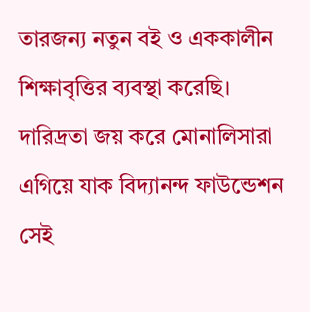তারজন্য নতুন বই ও এককালীন শিক্ষাবৃত্তির ব্যবস্থা করেছি। দারিদ্রতা জয় করে মোনালিসারা এগিয়ে যাক বিদ্যানন্দ ফাউন্ডেশন সেই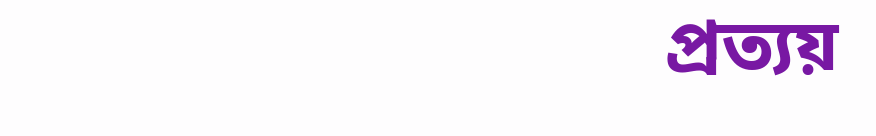প্রত্যয়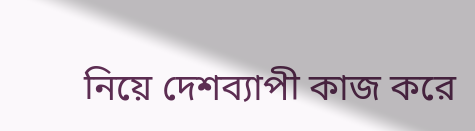নিয়ে দেশব্যাপী কাজ করে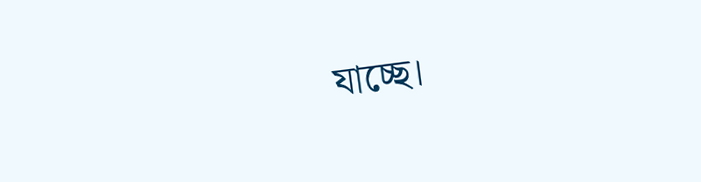যাচ্ছে।